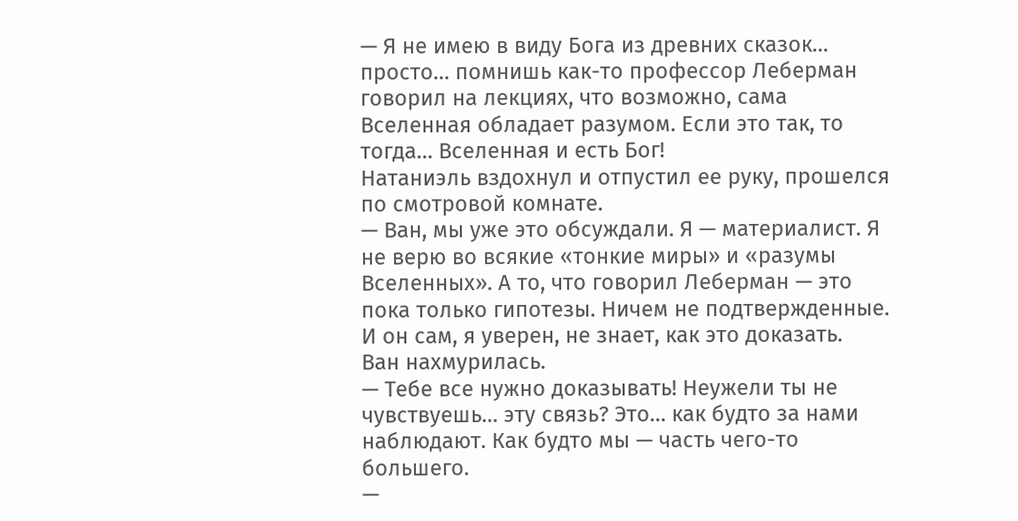— Я не имею в виду Бога из древних сказок… просто… помнишь как-то профессор Леберман говорил на лекциях, что возможно, сама Вселенная обладает разумом. Если это так, то тогда… Вселенная и есть Бог!
Натаниэль вздохнул и отпустил ее руку, прошелся по смотровой комнате.
— Ван, мы уже это обсуждали. Я — материалист. Я не верю во всякие «тонкие миры» и «разумы Вселенных». А то, что говорил Леберман — это пока только гипотезы. Ничем не подтвержденные. И он сам, я уверен, не знает, как это доказать.
Ван нахмурилась.
— Тебе все нужно доказывать! Неужели ты не чувствуешь… эту связь? Это… как будто за нами наблюдают. Как будто мы — часть чего-то большего.
—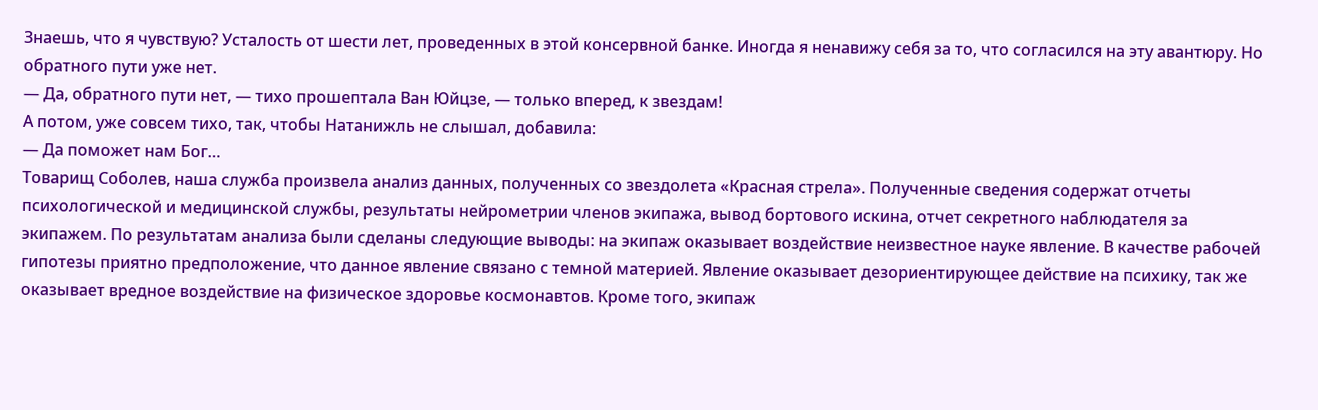Знаешь, что я чувствую? Усталость от шести лет, проведенных в этой консервной банке. Иногда я ненавижу себя за то, что согласился на эту авантюру. Но обратного пути уже нет.
— Да, обратного пути нет, — тихо прошептала Ван Юйцзе, — только вперед, к звездам!
А потом, уже совсем тихо, так, чтобы Натанижль не слышал, добавила:
— Да поможет нам Бог…
Товарищ Соболев, наша служба произвела анализ данных, полученных со звездолета «Красная стрела». Полученные сведения содержат отчеты психологической и медицинской службы, результаты нейрометрии членов экипажа, вывод бортового искина, отчет секретного наблюдателя за экипажем. По результатам анализа были сделаны следующие выводы: на экипаж оказывает воздействие неизвестное науке явление. В качестве рабочей гипотезы приятно предположение, что данное явление связано с темной материей. Явление оказывает дезориентирующее действие на психику, так же оказывает вредное воздействие на физическое здоровье космонавтов. Кроме того, экипаж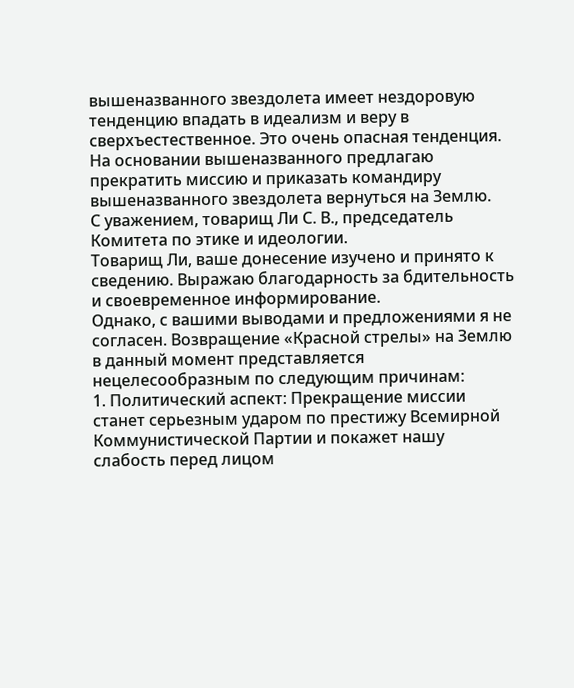вышеназванного звездолета имеет нездоровую тенденцию впадать в идеализм и веру в сверхъестественное. Это очень опасная тенденция. На основании вышеназванного предлагаю прекратить миссию и приказать командиру вышеназванного звездолета вернуться на Землю.
С уважением, товарищ Ли С. В., председатель Комитета по этике и идеологии.
Товарищ Ли, ваше донесение изучено и принято к сведению. Выражаю благодарность за бдительность и своевременное информирование.
Однако, с вашими выводами и предложениями я не согласен. Возвращение «Красной стрелы» на Землю в данный момент представляется нецелесообразным по следующим причинам:
1. Политический аспект: Прекращение миссии станет серьезным ударом по престижу Всемирной Коммунистической Партии и покажет нашу слабость перед лицом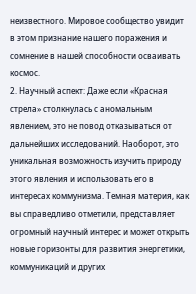неизвестного. Мировое сообщество увидит в этом признание нашего поражения и сомнение в нашей способности осваивать космос.
2. Научный аспект: Даже если «Красная стрела» столкнулась с аномальным явлением, это не повод отказываться от дальнейших исследований. Наоборот, это уникальная возможность изучить природу этого явления и использовать его в интересах коммунизма. Темная материя, как вы справедливо отметили, представляет огромный научный интерес и может открыть новые горизонты для развития энергетики, коммуникаций и других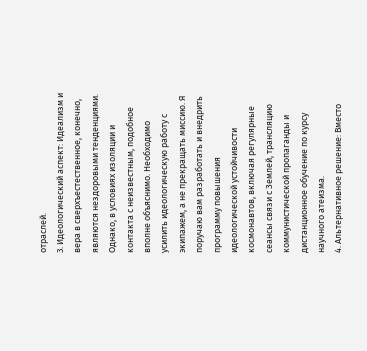отраслей.
3. Идеологический аспект: Идеализм и вера в сверхъестественное, конечно, являются нездоровыми тенденциями. Однако, в условиях изоляции и контакта с неизвестным, подобное вполне объяснимо. Необходимо усилить идеологическую работу с экипажем, а не прекращать миссию. Я поручаю вам разработать и внедрить программу повышения идеологической устойчивости космонавтов, включая регулярные сеансы связи с Землей, трансляцию коммунистической пропаганды и дистанционное обучение по курсу научного атеизма.
4. Альтернативное решение: Вместо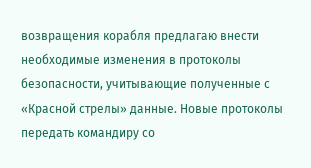возвращения корабля предлагаю внести необходимые изменения в протоколы безопасности, учитывающие полученные с «Красной стрелы» данные. Новые протоколы передать командиру со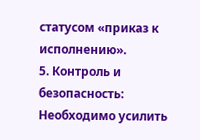статусом «приказ к исполнению».
5. Контроль и безопасность: Необходимо усилить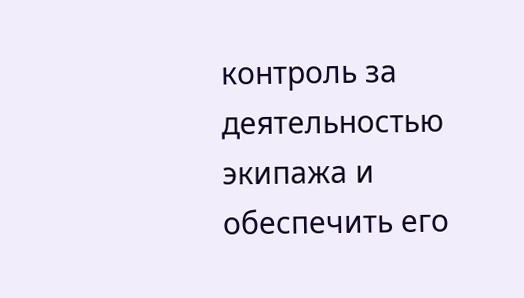контроль за деятельностью экипажа и обеспечить его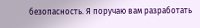безопасность. Я поручаю вам разработать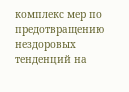комплекс мер по предотвращению нездоровых тенденций на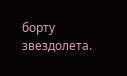борту звездолета.